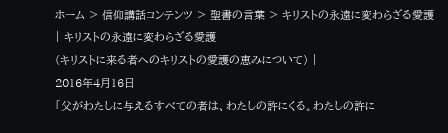ホーム > 信仰講話コンテンツ > 聖書の言葉 > キリストの永遠に変わらざる愛護
| キリストの永遠に変わらざる愛護
(キリストに来る者へのキリストの愛護の恵みについて) |
2016年4月16日
「父がわたしに与えるすべての者は、わたしの許にくる。わたしの許に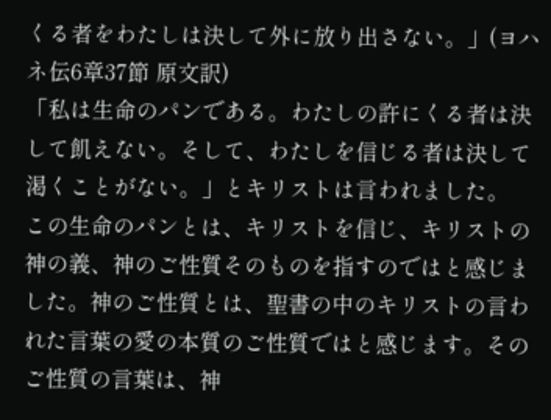くる者をわたしは決して外に放り出さない。」(ヨハネ伝6章37節 原文訳)
「私は生命のパンである。わたしの許にくる者は決して飢えない。そして、わたしを信じる者は決して渇くことがない。」とキリストは言われました。
この生命のパンとは、キリストを信じ、キリストの神の義、神のご性質そのものを指すのではと感じました。神のご性質とは、聖書の中のキリストの言われた言葉の愛の本質のご性質ではと感じます。そのご性質の言葉は、神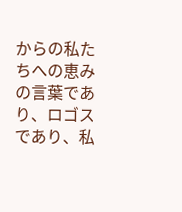からの私たちへの恵みの言葉であり、ロゴスであり、私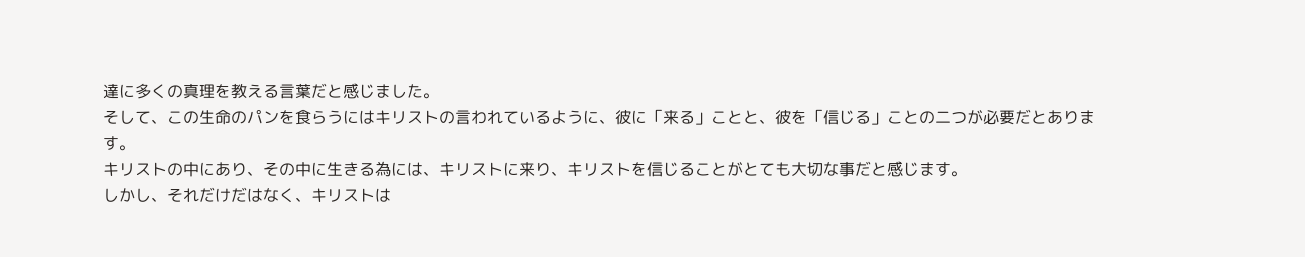達に多くの真理を教える言葉だと感じました。
そして、この生命のパンを食らうにはキリストの言われているように、彼に「来る」ことと、彼を「信じる」ことの二つが必要だとあります。
キリストの中にあり、その中に生きる為には、キリストに来り、キリストを信じることがとても大切な事だと感じます。
しかし、それだけだはなく、キリストは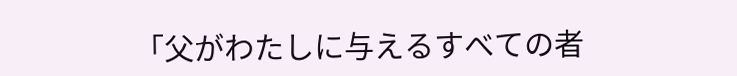「父がわたしに与えるすべての者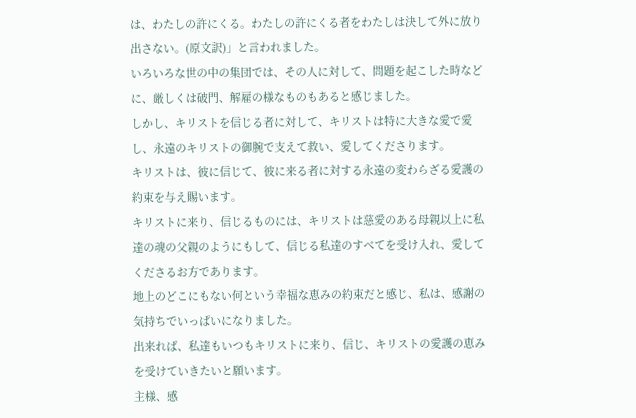は、わたしの許にくる。わたしの許にくる者をわたしは決して外に放り出さない。(原文訳)」と言われました。
いろいろな世の中の集団では、その人に対して、問題を起こした時などに、厳しくは破門、解雇の様なものもあると感じました。
しかし、キリストを信じる者に対して、キリストは特に大きな愛で愛し、永遠のキリストの御腕で支えて救い、愛してくださります。
キリストは、彼に信じて、彼に来る者に対する永遠の変わらざる愛護の約束を与え賜います。
キリストに来り、信じるものには、キリストは慈愛のある母親以上に私達の魂の父親のようにもして、信じる私達のすべてを受け入れ、愛してくださるお方であります。
地上のどこにもない何という幸福な恵みの約束だと感じ、私は、感謝の気持ちでいっぱいになりました。
出来れば、私達もいつもキリストに来り、信じ、キリストの愛護の恵みを受けていきたいと願います。
主様、感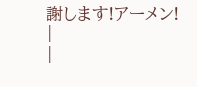謝します!アーメン!
|
|